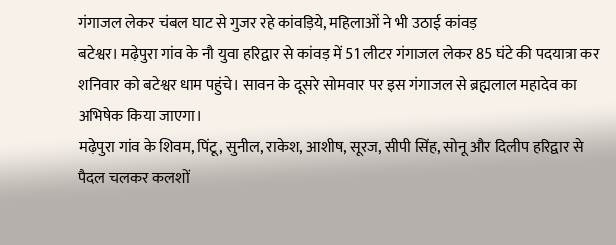गंगाजल लेकर चंबल घाट से गुजर रहे कांवड़िये, महिलाओं ने भी उठाई कांवड़
बटेश्वर। मढ़ेपुरा गांव के नौ युवा हरिद्वार से कांवड़ में 51 लीटर गंगाजल लेकर 85 घंटे की पदयात्रा कर शनिवार को बटेश्वर धाम पहुंचे। सावन के दूसरे सोमवार पर इस गंगाजल से ब्रह्मलाल महादेव का अभिषेक किया जाएगा।
मढ़ेपुरा गांव के शिवम, पिंटू, सुनील, राकेश, आशीष, सूरज, सीपी सिंह, सोनू और दिलीप हरिद्वार से पैदल चलकर कलशों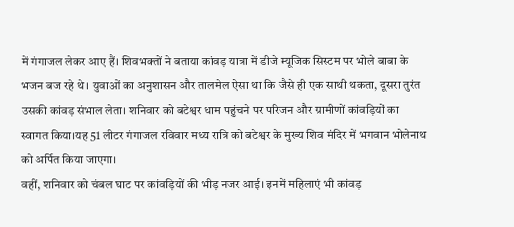में गंगाजल लेकर आए हैं। शिवभक्तों ने बताया कांवड़ यात्रा में डीजे म्यूजिक सिस्टम पर भोले बाबा के भजन बज रहे थे। युवाओं का अनुशासन और तालमेल ऐसा था कि जैसे ही एक साथी थकता, दूसरा तुरंत उसकी कांवड़ संभाल लेता। शनिवार को बटेश्वर धाम पहुंचने पर परिजन और ग्रामीणों कांवड़ियों का स्वागत किया।यह 51 लीटर गंगाजल रविवार मध्य रात्रि को बटेश्वर के मुख्य शिव मंदिर में भगवान भोलेनाथ को अर्पित किया जाएगा।
वहीं, शनिवार को चंबल घाट पर कांवड़ियों की भीड़ नजर आई। इनमें महिलाएं भी कांवड़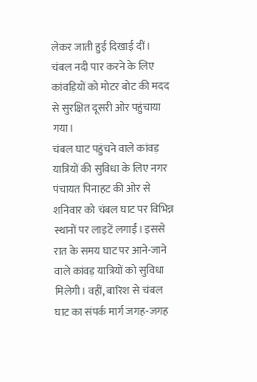लेकर जाती हुई दिखाई दीं। चंबल नदी पार करने के लिए कांवड़ियों को मोटर बोट की मदद से सुरक्षित दूसरी ओर पहुंचाया गया।
चंबल घाट पहुंचने वाले कांवड़ यात्रियों की सुविधा के लिए नगर पंचायत पिनाहट की ओर से शनिवार को चंबल घाट पर विभिन्न स्थानों पर लाइटें लगाईं। इससे रात के समय घाट पर आने-जाने वाले कांवड़ यात्रियों को सुविधा मिलेगी। वहीं, बारिश से चंबल घाट का संपर्क मार्ग जगह-जगह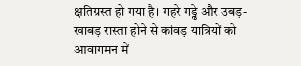क्षतिग्रस्त हो गया है। गहरे गड्ढे और उबड़-खाबड़ रास्ता होने से कांवड़ यात्रियों को आवागमन में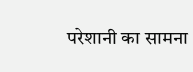परेशानी का सामना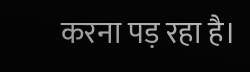करना पड़ रहा है।